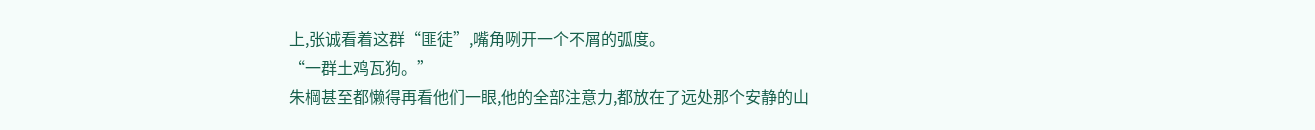上,张诚看着这群“匪徒”,嘴角咧开一个不屑的弧度。
“一群土鸡瓦狗。”
朱棡甚至都懒得再看他们一眼,他的全部注意力,都放在了远处那个安静的山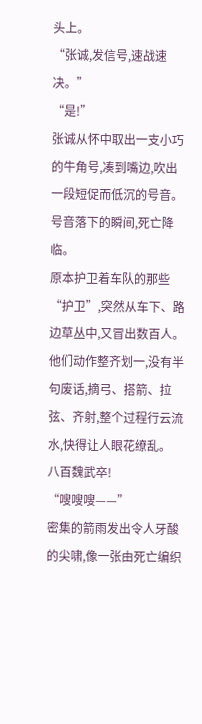头上。
“张诚,发信号,速战速决。”
“是!”
张诚从怀中取出一支小巧的牛角号,凑到嘴边,吹出一段短促而低沉的号音。
号音落下的瞬间,死亡降临。
原本护卫着车队的那些“护卫”,突然从车下、路边草丛中,又冒出数百人。他们动作整齐划一,没有半句废话,摘弓、搭箭、拉弦、齐射,整个过程行云流水,快得让人眼花缭乱。
八百魏武卒!
“嗖嗖嗖——”
密集的箭雨发出令人牙酸的尖啸,像一张由死亡编织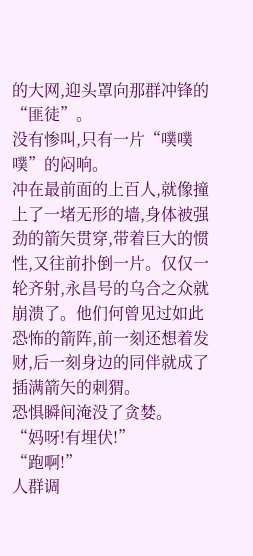的大网,迎头罩向那群冲锋的“匪徒”。
没有惨叫,只有一片“噗噗噗”的闷响。
冲在最前面的上百人,就像撞上了一堵无形的墙,身体被强劲的箭矢贯穿,带着巨大的惯性,又往前扑倒一片。仅仅一轮齐射,永昌号的乌合之众就崩溃了。他们何曾见过如此恐怖的箭阵,前一刻还想着发财,后一刻身边的同伴就成了插满箭矢的刺猬。
恐惧瞬间淹没了贪婪。
“妈呀!有埋伏!”
“跑啊!”
人群调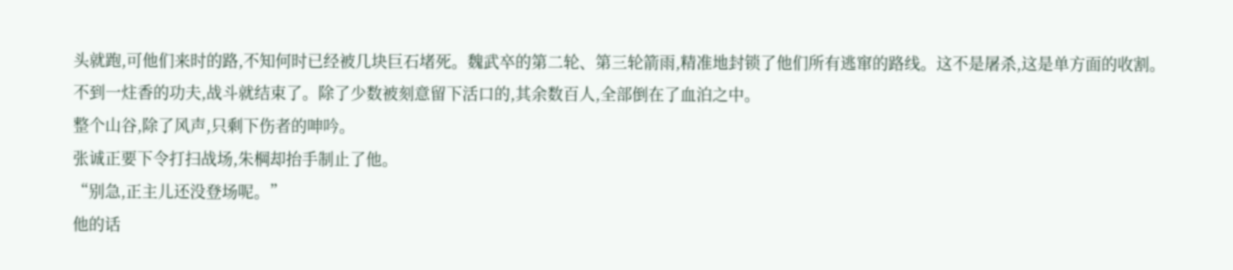头就跑,可他们来时的路,不知何时已经被几块巨石堵死。魏武卒的第二轮、第三轮箭雨,精准地封锁了他们所有逃窜的路线。这不是屠杀,这是单方面的收割。
不到一炷香的功夫,战斗就结束了。除了少数被刻意留下活口的,其余数百人,全部倒在了血泊之中。
整个山谷,除了风声,只剩下伤者的呻吟。
张诚正要下令打扫战场,朱棡却抬手制止了他。
“别急,正主儿还没登场呢。”
他的话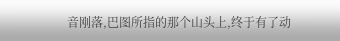音刚落,巴图所指的那个山头上,终于有了动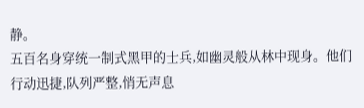静。
五百名身穿统一制式黑甲的士兵,如幽灵般从林中现身。他们行动迅捷,队列严整,悄无声息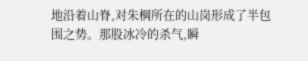地沿着山脊,对朱棡所在的山岗形成了半包围之势。那股冰冷的杀气,瞬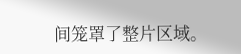间笼罩了整片区域。